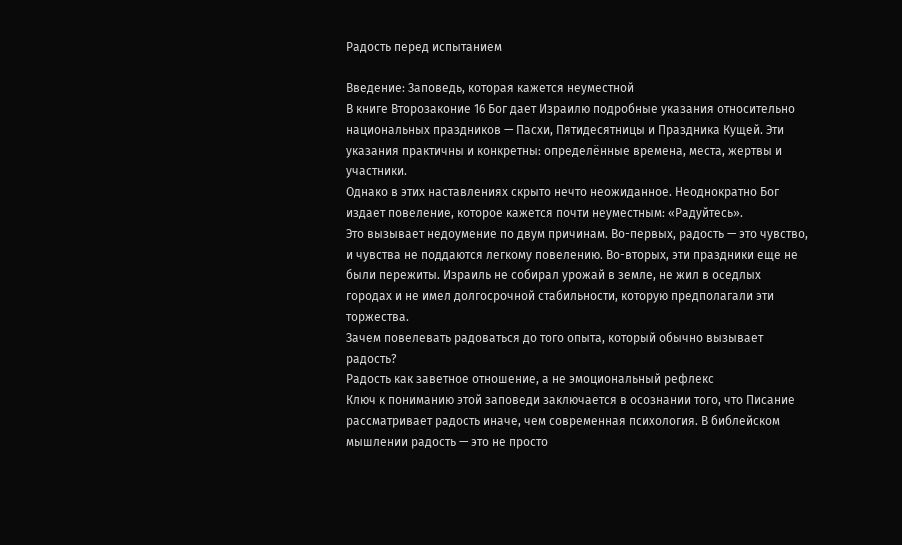Радость перед испытанием

Введение: Заповедь, которая кажется неуместной
В книге Второзаконие 16 Бог дает Израилю подробные указания относительно национальных праздников — Пасхи, Пятидесятницы и Праздника Кущей. Эти указания практичны и конкретны: определённые времена, места, жертвы и участники.
Однако в этих наставлениях скрыто нечто неожиданное. Неоднократно Бог издает повеление, которое кажется почти неуместным: «Радуйтесь».
Это вызывает недоумение по двум причинам. Во-первых, радость — это чувство, и чувства не поддаются легкому повелению. Во-вторых, эти праздники еще не были пережиты. Израиль не собирал урожай в земле, не жил в оседлых городах и не имел долгосрочной стабильности, которую предполагали эти торжества.
Зачем повелевать радоваться до того опыта, который обычно вызывает радость?
Радость как заветное отношение, а не эмоциональный рефлекс
Ключ к пониманию этой заповеди заключается в осознании того, что Писание рассматривает радость иначе, чем современная психология. В библейском мышлении радость — это не просто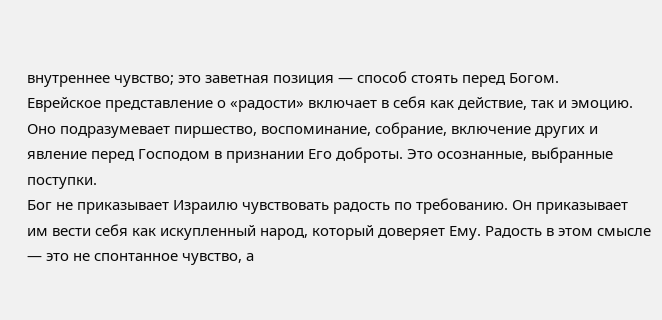внутреннее чувство; это заветная позиция — способ стоять перед Богом.
Еврейское представление о «радости» включает в себя как действие, так и эмоцию. Оно подразумевает пиршество, воспоминание, собрание, включение других и явление перед Господом в признании Его доброты. Это осознанные, выбранные поступки.
Бог не приказывает Израилю чувствовать радость по требованию. Он приказывает им вести себя как искупленный народ, который доверяет Ему. Радость в этом смысле — это не спонтанное чувство, а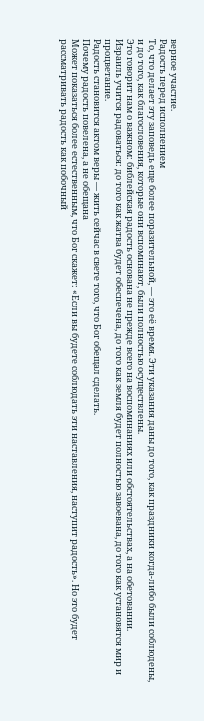верное участие.
Радость перед исполнением
То, что делает эту заповедь еще более поразительной, — это её время. Эти указания даны до того, как праздники когда-либо были соблюдены, и до того, как благословения, которые они вспоминают, были полностью осуществлены.
Это говорит нам о важном: библейская радость основана не прежде всего на воспоминаниях или обстоятельствах, а на обетовании.
Израиль учится радоваться: до того как жатва будет обеспечена, до того как земля будет полностью завоевана, до того как установятся мир и процветание.
Радость становится актом веры — жить сейчас в свете того, что Бог обещал сделать.
Почему радость повелена, а не обещана
Может показаться более естественным, что Бог скажет: «Если вы будете соблюдать эти наставления, наступит радость». Но это будет рассматривать радость как побочный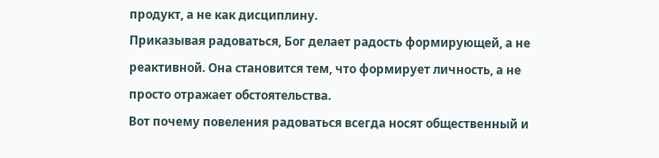продукт, а не как дисциплину.
Приказывая радоваться, Бог делает радость формирующей, а не реактивной. Она становится тем, что формирует личность, а не просто отражает обстоятельства.
Вот почему повеления радоваться всегда носят общественный и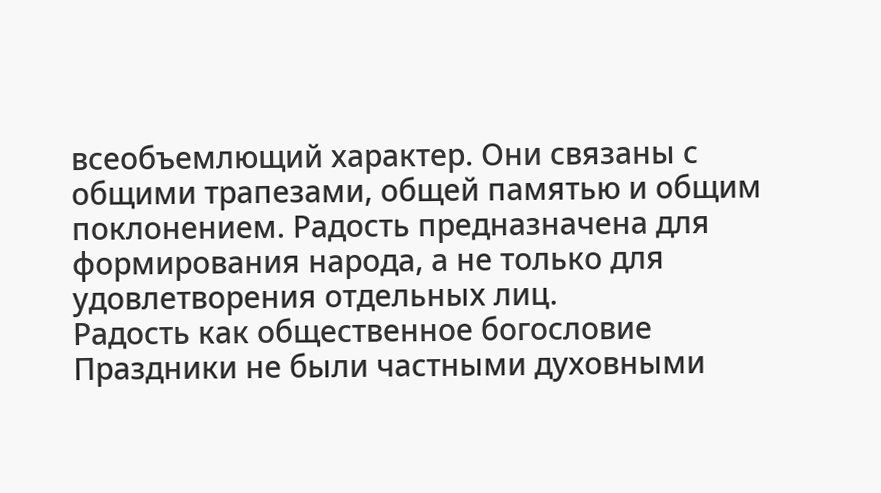всеобъемлющий характер. Они связаны с общими трапезами, общей памятью и общим поклонением. Радость предназначена для формирования народа, а не только для удовлетворения отдельных лиц.
Радость как общественное богословие
Праздники не были частными духовными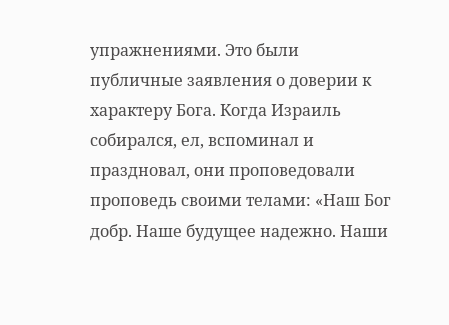упражнениями. Это были публичные заявления о доверии к характеру Бога. Когда Израиль собирался, ел, вспоминал и праздновал, они проповедовали проповедь своими телами: «Наш Бог добр. Наше будущее надежно. Наши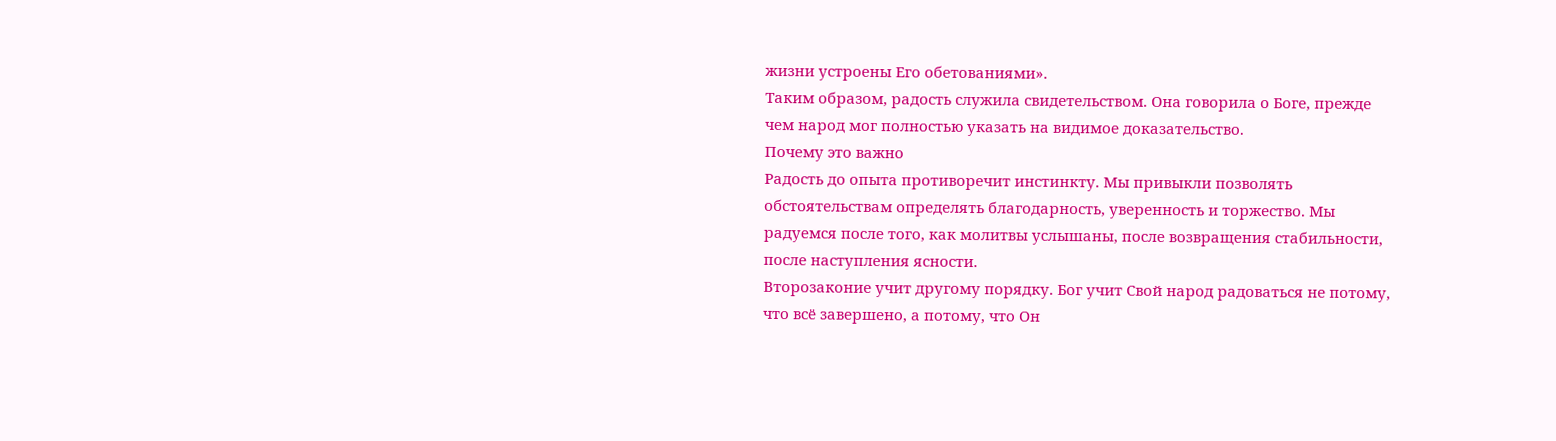жизни устроены Его обетованиями».
Таким образом, радость служила свидетельством. Она говорила о Боге, прежде чем народ мог полностью указать на видимое доказательство.
Почему это важно
Радость до опыта противоречит инстинкту. Мы привыкли позволять обстоятельствам определять благодарность, уверенность и торжество. Мы радуемся после того, как молитвы услышаны, после возвращения стабильности, после наступления ясности.
Второзаконие учит другому порядку. Бог учит Свой народ радоваться не потому, что всё завершено, а потому, что Он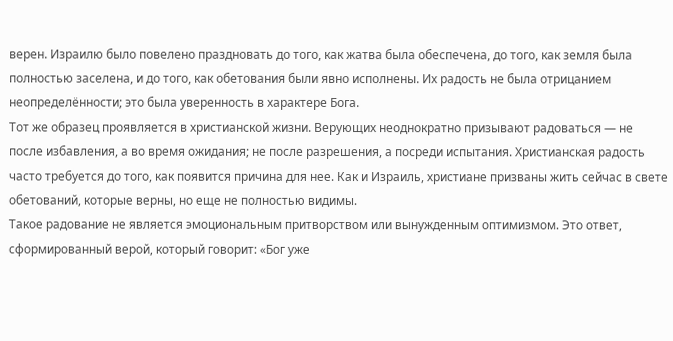верен. Израилю было повелено праздновать до того, как жатва была обеспечена, до того, как земля была полностью заселена, и до того, как обетования были явно исполнены. Их радость не была отрицанием неопределённости; это была уверенность в характере Бога.
Тот же образец проявляется в христианской жизни. Верующих неоднократно призывают радоваться — не после избавления, а во время ожидания; не после разрешения, а посреди испытания. Христианская радость часто требуется до того, как появится причина для нее. Как и Израиль, христиане призваны жить сейчас в свете обетований, которые верны, но еще не полностью видимы.
Такое радование не является эмоциональным притворством или вынужденным оптимизмом. Это ответ, сформированный верой, который говорит: «Бог уже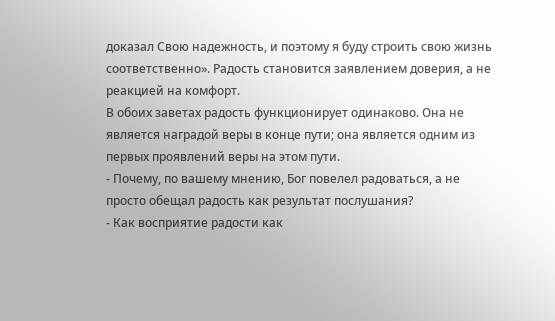доказал Свою надежность, и поэтому я буду строить свою жизнь соответственно». Радость становится заявлением доверия, а не реакцией на комфорт.
В обоих заветах радость функционирует одинаково. Она не является наградой веры в конце пути; она является одним из первых проявлений веры на этом пути.
- Почему, по вашему мнению, Бог повелел радоваться, а не просто обещал радость как результат послушания?
- Как восприятие радости как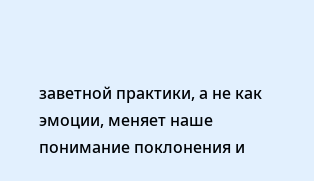заветной практики, а не как эмоции, меняет наше понимание поклонения и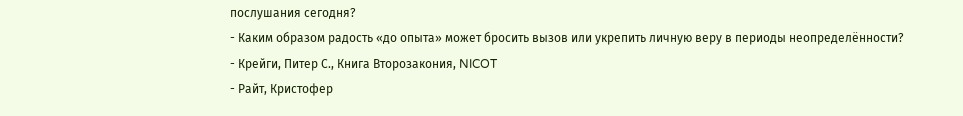послушания сегодня?
- Каким образом радость «до опыта» может бросить вызов или укрепить личную веру в периоды неопределённости?
- Крейги, Питер С., Книга Второзакония, NICOT
- Райт, Кристофер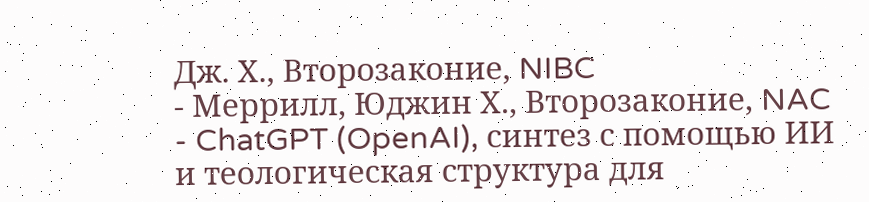Дж. Х., Второзаконие, NIBC
- Меррилл, Юджин Х., Второзаконие, NAC
- ChatGPT (OpenAI), синтез с помощью ИИ и теологическая структура для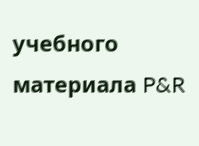учебного материала P&R